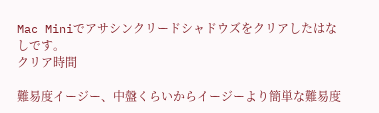Mac Miniでアサシンクリードシャドウズをクリアしたはなしです。
クリア時間

難易度イージー、中盤くらいからイージーより簡単な難易度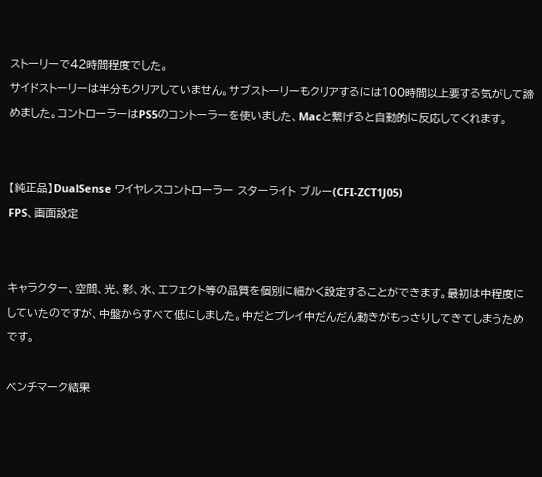ストーリーで42時間程度でした。
サイドストーリーは半分もクリアしていません。サブストーリーもクリアするには100時間以上要する気がして諦めました。コントローラーはPS5のコントーラーを使いました、Macと繋げると自動的に反応してくれます。


【純正品】DualSense ワイヤレスコントローラー スターライト ブルー(CFI-ZCT1J05)
FPS、画面設定


キャラクター、空間、光、影、水、エフェクト等の品質を個別に細かく設定することができます。最初は中程度にしていたのですが、中盤からすべて低にしました。中だとプレイ中だんだん動きがもっさりしてきてしまうためです。

ベンチマーク結果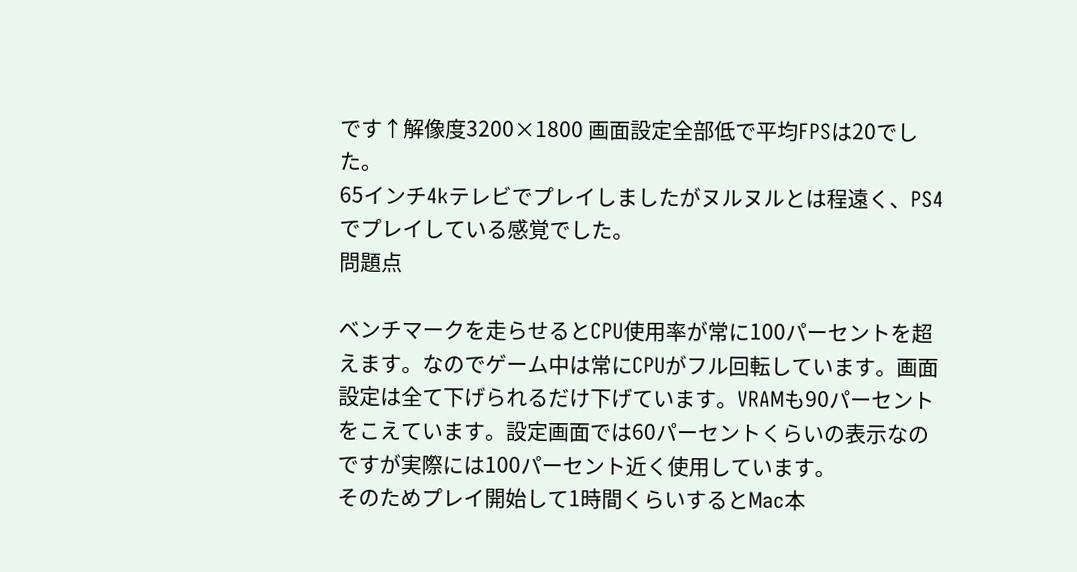です↑解像度3200×1800 画面設定全部低で平均FPSは20でした。
65インチ4kテレビでプレイしましたがヌルヌルとは程遠く、PS4でプレイしている感覚でした。
問題点

ベンチマークを走らせるとCPU使用率が常に100パーセントを超えます。なのでゲーム中は常にCPUがフル回転しています。画面設定は全て下げられるだけ下げています。VRAMも90パーセントをこえています。設定画面では60パーセントくらいの表示なのですが実際には100パーセント近く使用しています。
そのためプレイ開始して1時間くらいするとMac本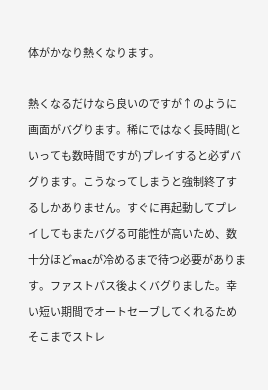体がかなり熱くなります。

熱くなるだけなら良いのですが↑のように画面がバグります。稀にではなく長時間(といっても数時間ですが)プレイすると必ずバグります。こうなってしまうと強制終了するしかありません。すぐに再起動してプレイしてもまたバグる可能性が高いため、数十分ほどmacが冷めるまで待つ必要があります。ファストパス後よくバグりました。幸い短い期間でオートセーブしてくれるためそこまでストレ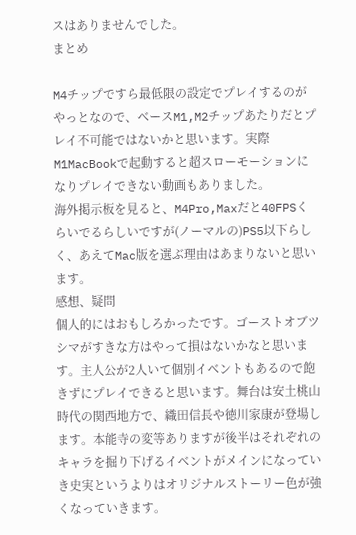スはありませんでした。
まとめ

M4チップですら最低限の設定でプレイするのがやっとなので、ベースM1,M2チップあたりだとプレイ不可能ではないかと思います。実際M1MacBookで起動すると超スローモーションになりプレイできない動画もありました。
海外掲示板を見ると、M4Pro,Maxだと40FPSくらいでるらしいですが(ノーマルの)PS5以下らしく、あえてMac版を選ぶ理由はあまりないと思います。
感想、疑問
個人的にはおもしろかったです。ゴーストオブツシマがすきな方はやって損はないかなと思います。主人公が2人いて個別イベントもあるので飽きずにプレイできると思います。舞台は安土桃山時代の関西地方で、織田信長や徳川家康が登場します。本能寺の変等ありますが後半はそれぞれのキャラを掘り下げるイベントがメインになっていき史実というよりはオリジナルストーリー色が強くなっていきます。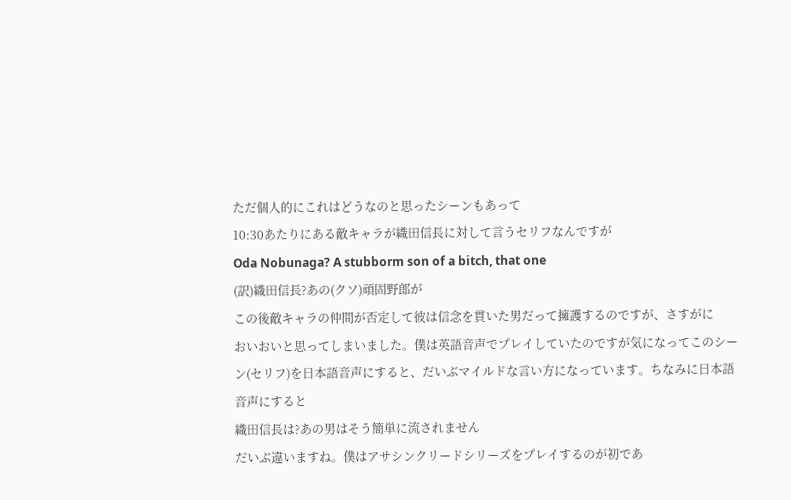ただ個人的にこれはどうなのと思ったシーンもあって
10:30あたりにある敵キャラが織田信長に対して言うセリフなんですが
Oda Nobunaga? A stubborm son of a bitch, that one
(訳)織田信長?あの(クソ)頑固野郎が
この後敵キャラの仲間が否定して彼は信念を貫いた男だって擁護するのですが、さすがに
おいおいと思ってしまいました。僕は英語音声でプレイしていたのですが気になってこのシーン(セリフ)を日本語音声にすると、だいぶマイルドな言い方になっています。ちなみに日本語音声にすると
織田信長は?あの男はそう簡単に流されません
だいぶ違いますね。僕はアサシンクリードシリーズをプレイするのが初であ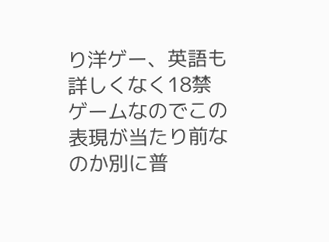り洋ゲー、英語も詳しくなく18禁ゲームなのでこの表現が当たり前なのか別に普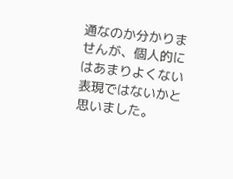通なのか分かりませんが、個人的にはあまりよくない表現ではないかと思いました。